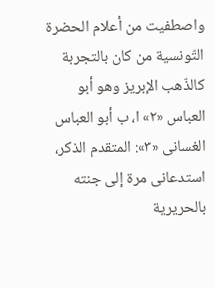واصطفيت من أعلام الحضرة التّونسية من كان بالتجربة كالذّهب الإبريز وهو أبو العباس «٢» ا، ب أبو العباس الغسانى «٣»: المتقدم الذكر، استدعانى مرة إلى جنته بالحريرية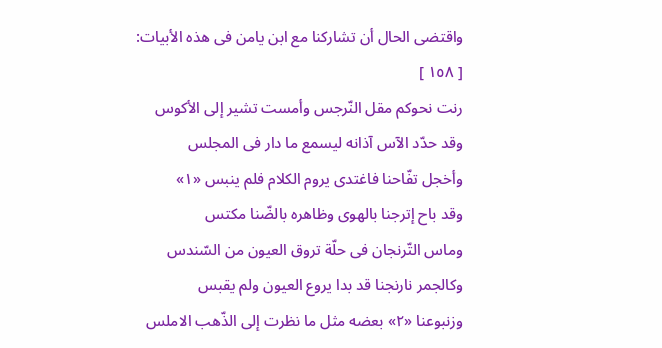واقتضى الحال أن تشاركنا مع ابن يامن فى هذه الأبيات:
[ ١٥٨ ]
رنت نحوكم مقل النّرجس وأمست تشير إلى الأكوس
وقد حدّد الآس آذانه ليسمع ما دار فى المجلس
وأخجل تفّاحنا فاغتدى يروم الكلام فلم ينبس «١»
وقد باح إترجنا بالهوى وظاهره بالضّنا مكتس
وماس التّرنجان فى حلّة تروق العيون من السّندس
وكالجمر نارنجنا قد بدا يروع العيون ولم يقبس
وزنبوعنا «٢» بعضه مثل ما نظرت إلى الذّهب الاملس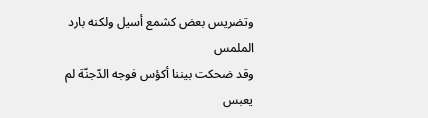وتضريس بعض كشمع أسيل ولكنه بارد الملمس
وقد ضحكت بيننا أكؤس فوجه الدّجنّة لم يعبس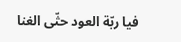فيا ربّة العود حثّى الغنا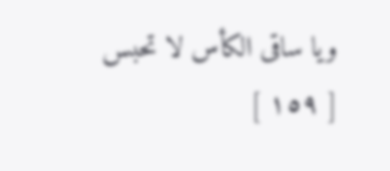ويا ساقى الكأس لا تحبس
[ ١٥٩ ]